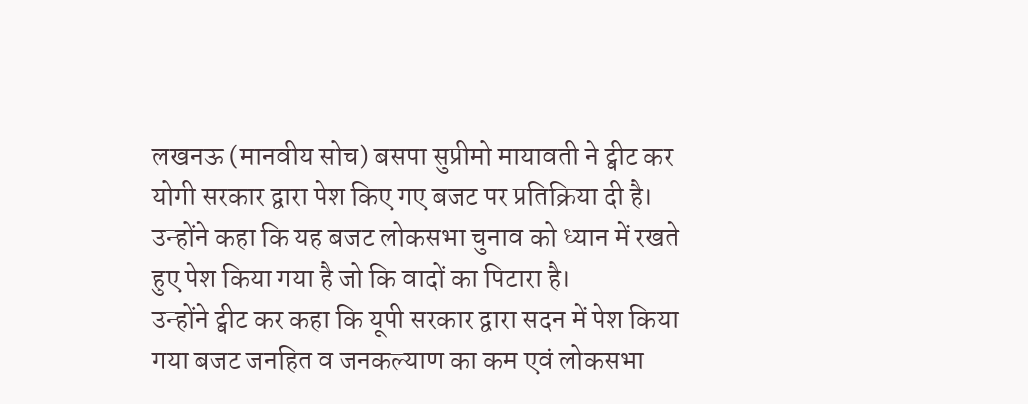लखनऊ (मानवीय सोच) बसपा सुप्रीमो मायावती ने ट्वीट कर योगी सरकार द्वारा पेश किए गए बजट पर प्रतिक्रिया दी है। उन्होंने कहा कि यह बजट लोकसभा चुनाव को ध्यान में रखते हुए पेश किया गया है जो कि वादों का पिटारा है।
उन्होंने ट्वीट कर कहा कि यूपी सरकार द्वारा सदन में पेश किया गया बजट जनहित व जनकल्याण का कम एवं लोकसभा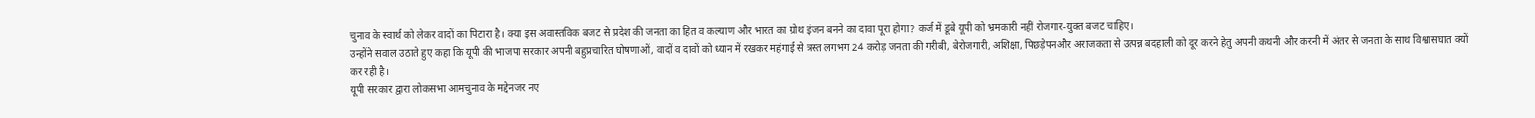चुनाव के स्वार्थ को लेकर वादों का पिटारा है। क्या इस अवास्तविक बजट से प्रदेश की जनता का हित व कल्याण और भारत का ग्रोथ इंजन बनने का दावा पूरा होगा? कर्ज में डूबे यूपी को भ्रमकारी नहीं रोजगार-युक्त बजट चाहिए।
उन्होंने सवाल उठाते हुए कहा कि यूपी की भाजपा सरकार अपनी बहुप्रचारित घोषणाओं, वादों व दावों को ध्यान में रखकर महंगाई से त्रस्त लगभग 24 करोड़ जनता की गरीबी, बेरोजगारी, अशिक्षा, पिछड़ेपनऔर अराजकता से उत्पन्न बदहाली को दूर करने हेतु अपनी कथनी और करनी में अंतर से जनता के साथ विश्वासघात क्यों कर रही है।
यूपी सरकार द्वारा लोकसभा आमचुनाव के मद्देनजर नए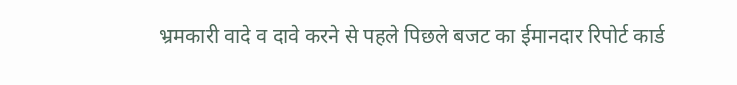भ्रमकारी वादे व दावे करने से पहले पिछले बजट का ईमानदार रिपोर्ट कार्ड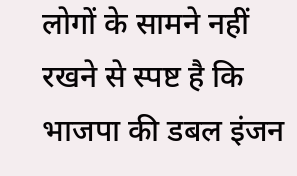लोगों के सामने नहीं रखने से स्पष्ट है कि भाजपा की डबल इंजन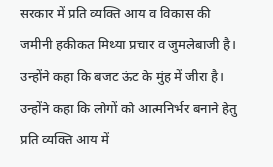सरकार में प्रति व्यक्ति आय व विकास की जमीनी हकीकत मिथ्या प्रचार व जुमलेबाजी है। उन्होंने कहा कि बजट ऊंट के मुंह में जीरा है।
उन्होंने कहा कि लोगों को आत्मनिर्भर बनाने हेतु प्रति व्यक्ति आय में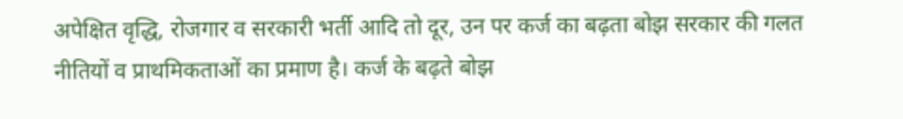अपेक्षित वृद्धि, रोजगार व सरकारी भर्ती आदि तो दूर, उन पर कर्ज का बढ़ता बोझ सरकार की गलत नीतियों व प्राथमिकताओं का प्रमाण है। कर्ज के बढ़ते बोझ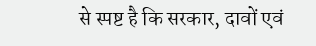से स्पष्ट है कि सरकार, दावों एवं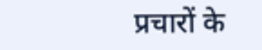प्रचारों के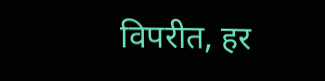विपरीत, हर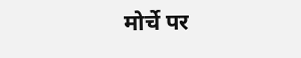मोर्चे पर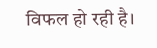विफल हो रही है।